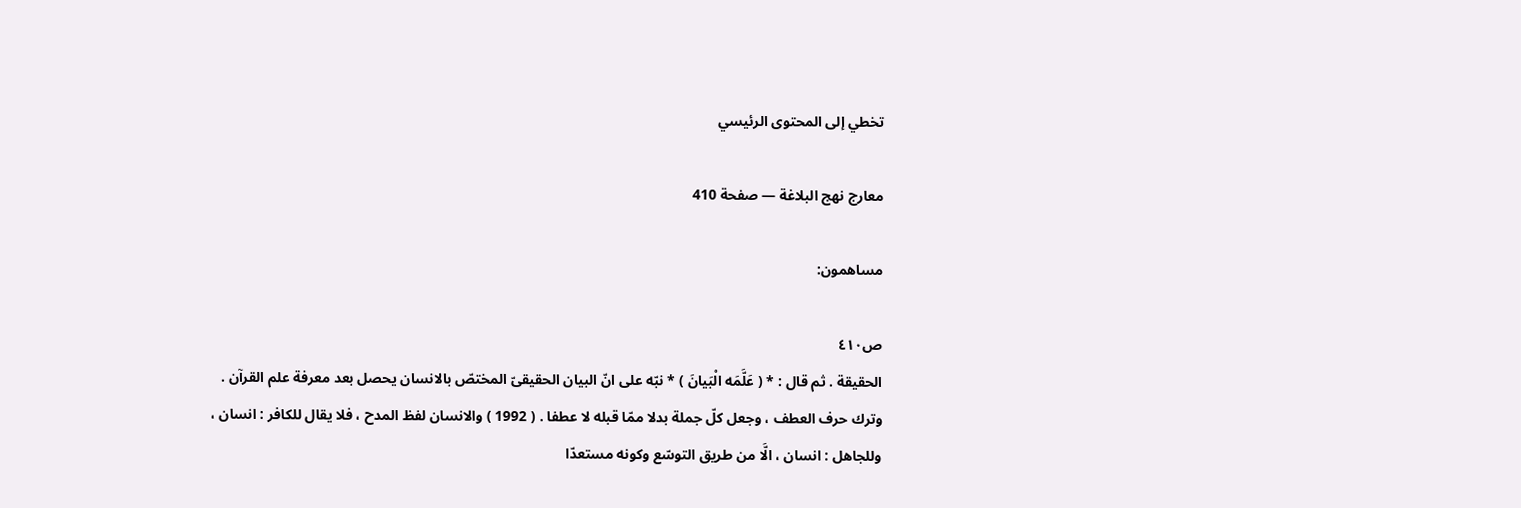تخطي إلى المحتوى الرئيسي

معارج نهج البلاغة — صفحة 410

مساهمون:

ص٤١٠
الحقيقة . ثم قال : * ( عَلَّمَه الْبَيانَ ) * نبّه على انّ البيان الحقيقىّ المختصّ بالانسان يحصل بعد معرفة علم القرآن . وترك حرف العطف ، وجعل كلّ جملة بدلا ممّا قبله لا عطفا . ( 1992 ) والانسان لفظ المدح ، فلا يقال للكافر : انسان ، وللجاهل : انسان ، الَّا من طريق التوسّع وكونه مستعدّا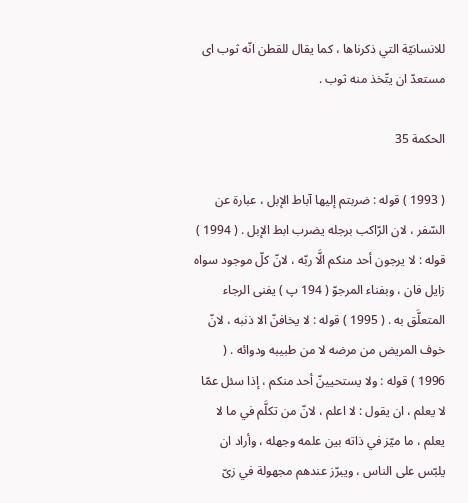للانسانيّة التي ذكرناها ، كما يقال للقطن انّه ثوب اى مستعدّ ان يتّخذ منه ثوب .

الحكمة 35

( 1993 ) قوله : ضربتم إليها آباط الإبل ، عبارة عن السّفر ، لان الرّاكب برجله يضرب ابط الإبل . ( 1994 ) قوله : لا يرجون أحد منكم الَّا ربّه ، لانّ كلّ موجود سواه زايل فان ، وبفناء المرجوّ ( 194 پ ) يفنى الرجاء المتعلَّق به . ( 1995 ) قوله : لا يخافنّ الا ذنبه ، لانّ خوف المريض من مرضه لا من طبيبه ودوائه . ( 1996 ) قوله : ولا يستحيينّ أحد منكم ، إذا سئل عمّا لا يعلم ، ان يقول : لا اعلم ، لانّ من تكلَّم في ما لا يعلم ، ما ميّز في ذاته بين علمه وجهله ، وأراد ان يلبّس على الناس ، ويبرّز عندهم مجهولة في زىّ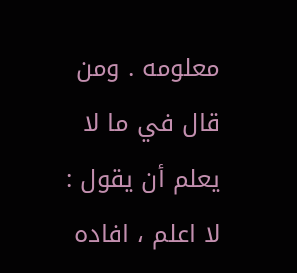معلومه . ومن قال في ما لا يعلم أن يقول : لا اعلم ، افاده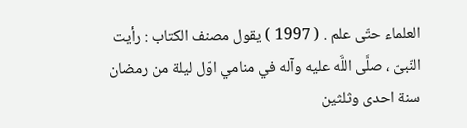العلماء حتّى علم . ( 1997 ) يقول مصنف الكتاب : رأيت النّبىّ ، صلَّى اللَّه عليه وآله في منامي اوّل ليلة من رمضان سنة احدى وثلثين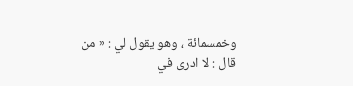وخمسمائة ، وهو يقول لي : « من قال : لا ادرى في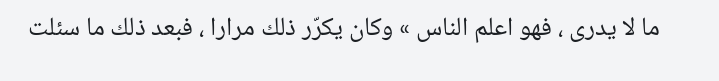ما لا يدرى ، فهو اعلم الناس » وكان يكرّر ذلك مرارا ، فبعد ذلك ما سئلت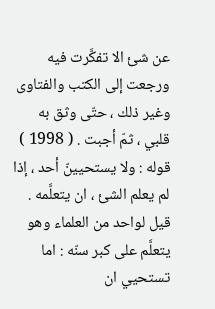عن شئ الا تفكَّرت فيه ورجعت إلى الكتب والفتاوى وغير ذلك ، حتّى وثق به قلبي ، ثمّ أجبت . ( 1998 ) قوله : ولا يستحيينّ أحد ، إذا لم يعلم الشئ ، ان يتعلَّمه . قيل لواحد من العلماء وهو يتعلَّم على كبر سنّه : اما تستحيي ان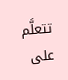تتعلَّم على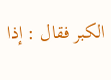الكبر فقال : إذا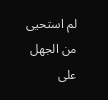لم استحيى من الجهل على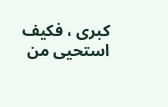كبرى ، فكيف استحيى من